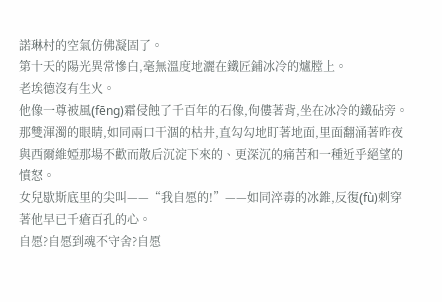諾琳村的空氣仿佛凝固了。
第十天的陽光異常慘白,毫無溫度地灑在鐵匠鋪冰冷的爐膛上。
老埃德沒有生火。
他像一尊被風(fēng)霜侵蝕了千百年的石像,佝僂著背,坐在冰冷的鐵砧旁。
那雙渾濁的眼睛,如同兩口干涸的枯井,直勾勾地盯著地面,里面翻涌著昨夜與西爾維婭那場不歡而散后沉淀下來的、更深沉的痛苦和一種近乎絕望的憤怒。
女兒歇斯底里的尖叫——“我自愿的!”——如同淬毒的冰錐,反復(fù)刺穿著他早已千瘡百孔的心。
自愿?自愿到魂不守舍?自愿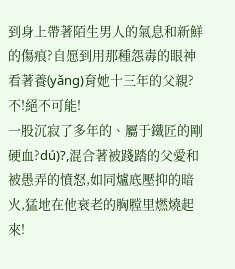到身上帶著陌生男人的氣息和新鮮的傷痕?自愿到用那種怨毒的眼神看著養(yǎng)育她十三年的父親?
不!絕不可能!
一股沉寂了多年的、屬于鐵匠的剛硬血?dú)?,混合著被踐踏的父愛和被愚弄的憤怒,如同爐底壓抑的暗火,猛地在他衰老的胸膛里燃燒起來!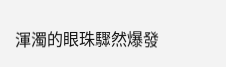渾濁的眼珠驟然爆發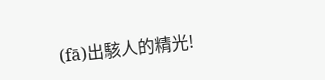(fā)出駭人的精光!